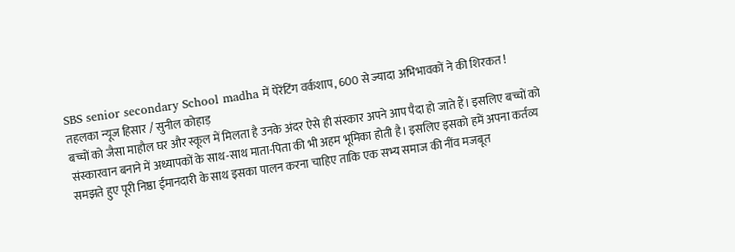SBS senior secondary School madha में पेरेंटिंग वर्कशाप, 600 से ज्यादा अभिभावकों ने की शिरकत !
तहलका न्यूज हिसार / सुनील कोहाड़
बच्चों को जैसा माहौल घर और स्कूल में मिलता है उनके अंदर ऐसे ही संस्कार अपने आप पैदा हो जाते हैं। इसलिए बच्चों को संस्कारवान बनाने में अध्यापकों के साथ-साथ माता-पिता की भी अहम भूमिका होती है। इसलिए इसको हमें अपना कर्तव्य समझते हुए पूरी निष्ठा ईमानदारी के साथ इसका पालन करना चाहिए ताकि एक सभ्य समाज की नींव मजबूत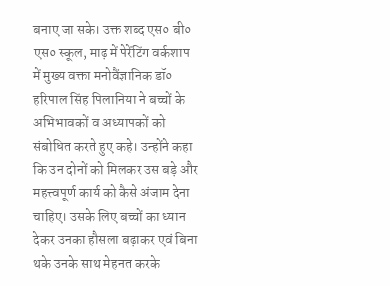बनाए जा सके। उक्त शब्द एस० बी० एस० स्कूल, माढ़ में पेरेंटिंग वर्कशाप में मुख्य वक्ता मनोवैंज्ञानिक डॉ० हरिपाल सिंह पिलानिया ने बच्चों के अभिभावकों व अध्यापकों को संबोधित करते हुए कहे। उन्होंने कहा कि उन दोनों को मिलकर उस बड़े और महत्त्वपूर्ण कार्य को कैसे अंजाम देना चाहिए। उसके लिए बच्चों का ध्यान देकर उनका हौसला बढ़ाकर एवं बिना थके उनके साथ मेहनत करके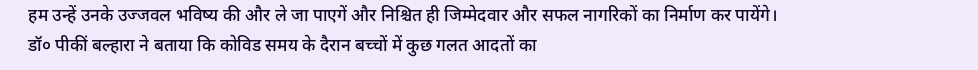हम उन्हें उनके उज्जवल भविष्य की और ले जा पाएगें और निश्चित ही जिम्मेदवार और सफल नागरिकों का निर्माण कर पायेंगे।
डॉ० पीकीं बल्हारा ने बताया कि कोविड समय के दैरान बच्चों में कुछ गलत आदतों का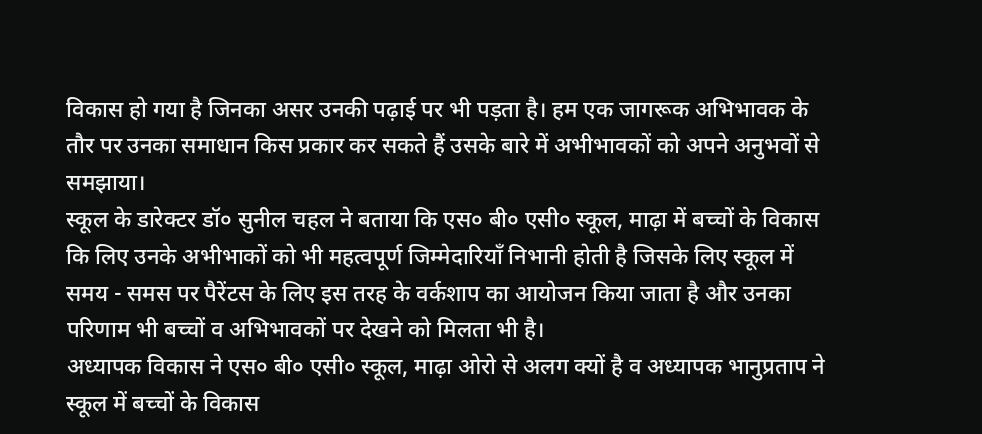विकास हो गया है जिनका असर उनकी पढ़ाई पर भी पड़ता है। हम एक जागरूक अभिभावक के तौर पर उनका समाधान किस प्रकार कर सकते हैं उसके बारे में अभीभावकों को अपने अनुभवों से समझाया।
स्कूल के डारेक्टर डॉ० सुनील चहल ने बताया कि एस० बी० एसी० स्कूल, माढ़ा में बच्चों के विकास कि लिए उनके अभीभाकों को भी महत्वपूर्ण जिम्मेदारियाँ निभानी होती है जिसके लिए स्कूल में समय - समस पर पैरेंटस के लिए इस तरह के वर्कशाप का आयोजन किया जाता है और उनका परिणाम भी बच्चों व अभिभावकों पर देखने को मिलता भी है।
अध्यापक विकास ने एस० बी० एसी० स्कूल, माढ़ा ओरो से अलग क्यों है व अध्यापक भानुप्रताप ने स्कूल में बच्चों के विकास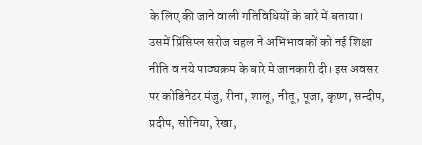के लिए की जाने वाली गतिविधियों के बारे में बताया। उसमें प्रिंसिप्ल सरोज चहल ने अभिभावकों को नई शिक्षा नीति व नये पाठ्यक्रम के बारे मे जानकारी दी। इस अवसर पर कोडिनेटर मंजु, रीना, शालू, नीतू, पूजा, कृष्ण, सन्दीप, प्रदीप, सोनिया, रेखा,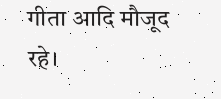गीता आदि मौजूद रहे।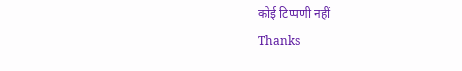कोई टिप्पणी नहीं
Thanks